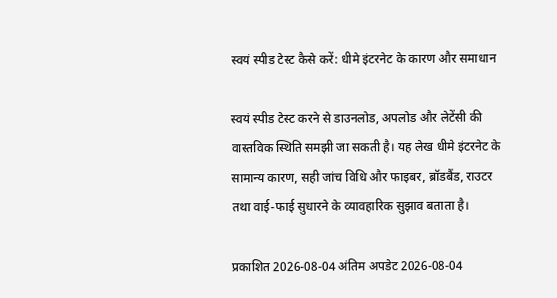स्वयं स्पीड टेस्ट कैसे करें: धीमे इंटरनेट के कारण और समाधान

स्वयं स्पीड टेस्ट करने से डाउनलोड, अपलोड और लेटेंसी की वास्तविक स्थिति समझी जा सकती है। यह लेख धीमे इंटरनेट के सामान्य कारण, सही जांच विधि और फाइबर, ब्रॉडबैंड, राउटर तथा वाई-फाई सुधारने के व्यावहारिक सुझाव बताता है।

प्रकाशित 2026-08-04 अंतिम अपडेट 2026-08-04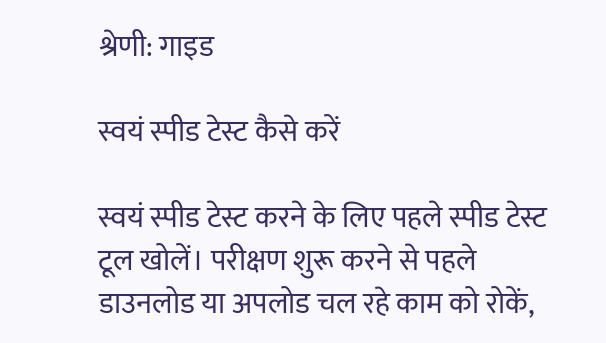श्रेणी: गाइड

स्वयं स्पीड टेस्ट कैसे करें

स्वयं स्पीड टेस्ट करने के लिए पहले स्पीड टेस्ट टूल खोलें। परीक्षण शुरू करने से पहले डाउनलोड या अपलोड चल रहे काम को रोकें,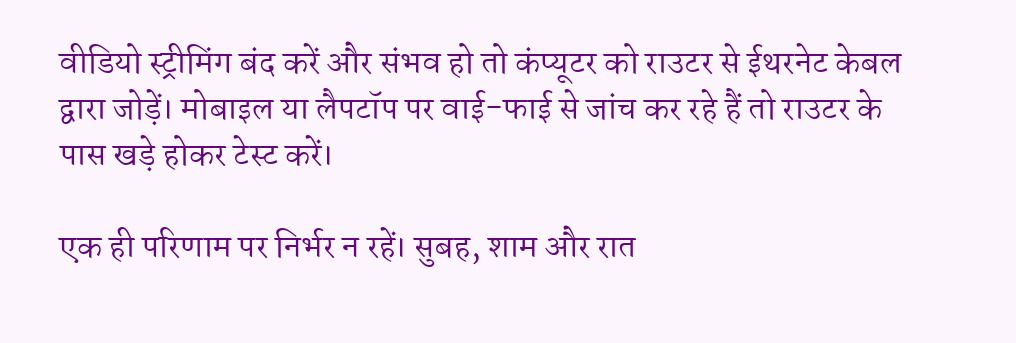वीडियो स्ट्रीमिंग बंद करें और संभव हो तो कंप्यूटर को राउटर से ईथरनेट केबल द्वारा जोड़ें। मोबाइल या लैपटॉप पर वाई-फाई से जांच कर रहे हैं तो राउटर के पास खड़े होकर टेस्ट करें।

एक ही परिणाम पर निर्भर न रहें। सुबह, शाम और रात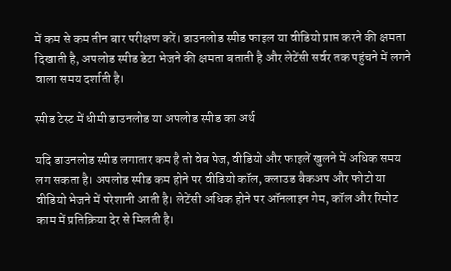में कम से कम तीन बार परीक्षण करें। डाउनलोड स्पीड फाइल या वीडियो प्राप्त करने की क्षमता दिखाती है, अपलोड स्पीड डेटा भेजने की क्षमता बताती है और लेटेंसी सर्वर तक पहुंचने में लगने वाला समय दर्शाती है।

स्पीड टेस्ट में धीमी डाउनलोड या अपलोड स्पीड का अर्थ

यदि डाउनलोड स्पीड लगातार कम है तो वेब पेज, वीडियो और फाइलें खुलने में अधिक समय लग सकता है। अपलोड स्पीड कम होने पर वीडियो कॉल, क्लाउड बैकअप और फोटो या वीडियो भेजने में परेशानी आती है। लेटेंसी अधिक होने पर ऑनलाइन गेम, कॉल और रिमोट काम में प्रतिक्रिया देर से मिलती है।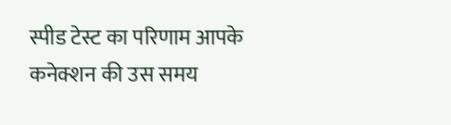स्पीड टेस्ट का परिणाम आपके कनेक्शन की उस समय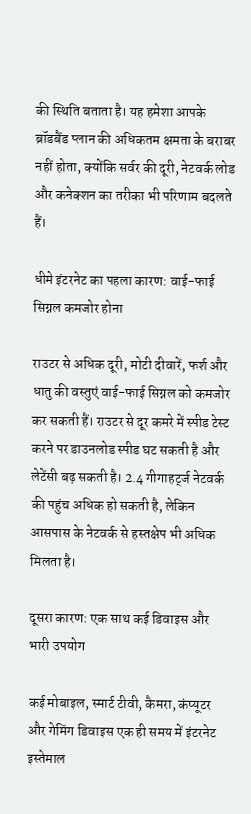की स्थिति बताता है। यह हमेशा आपके ब्रॉडबैंड प्लान की अधिकतम क्षमता के बराबर नहीं होता, क्योंकि सर्वर की दूरी, नेटवर्क लोड और कनेक्शन का तरीका भी परिणाम बदलते हैं।

धीमे इंटरनेट का पहला कारण: वाई-फाई सिग्नल कमजोर होना

राउटर से अधिक दूरी, मोटी दीवारें, फर्श और धातु की वस्तुएं वाई-फाई सिग्नल को कमजोर कर सकती हैं। राउटर से दूर कमरे में स्पीड टेस्ट करने पर डाउनलोड स्पीड घट सकती है और लेटेंसी बढ़ सकती है। 2.4 गीगाहर्ट्ज नेटवर्क की पहुंच अधिक हो सकती है, लेकिन आसपास के नेटवर्क से हस्तक्षेप भी अधिक मिलता है।

दूसरा कारण: एक साथ कई डिवाइस और भारी उपयोग

कई मोबाइल, स्मार्ट टीवी, कैमरा, कंप्यूटर और गेमिंग डिवाइस एक ही समय में इंटरनेट इस्तेमाल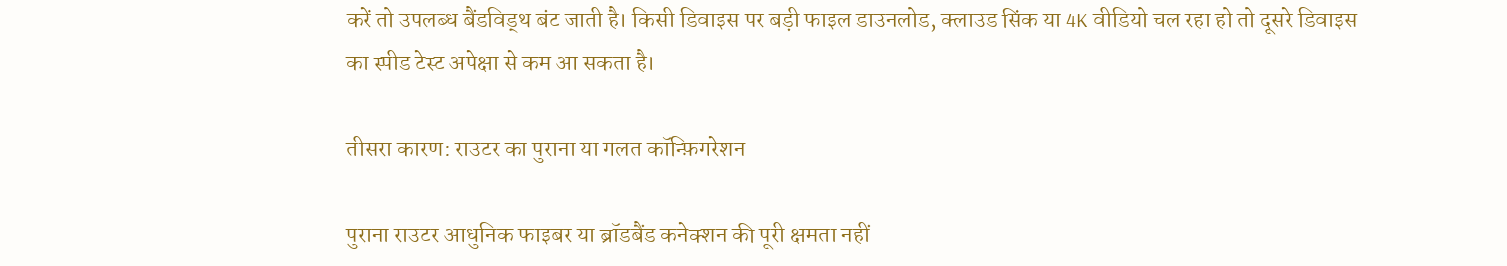करें तो उपलब्ध बैंडविड्थ बंट जाती है। किसी डिवाइस पर बड़ी फाइल डाउनलोड, क्लाउड सिंक या 4K वीडियो चल रहा हो तो दूसरे डिवाइस का स्पीड टेस्ट अपेक्षा से कम आ सकता है।

तीसरा कारण: राउटर का पुराना या गलत कॉन्फ़िगरेशन

पुराना राउटर आधुनिक फाइबर या ब्रॉडबैंड कनेक्शन की पूरी क्षमता नहीं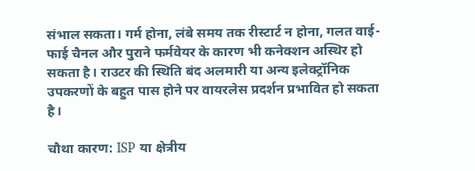संभाल सकता। गर्म होना, लंबे समय तक रीस्टार्ट न होना, गलत वाई-फाई चैनल और पुराने फर्मवेयर के कारण भी कनेक्शन अस्थिर हो सकता है। राउटर की स्थिति बंद अलमारी या अन्य इलेक्ट्रॉनिक उपकरणों के बहुत पास होने पर वायरलेस प्रदर्शन प्रभावित हो सकता है।

चौथा कारण: ISP या क्षेत्रीय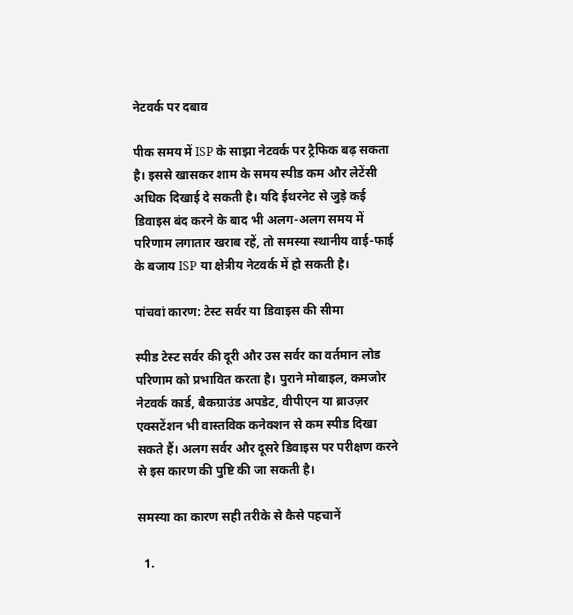नेटवर्क पर दबाव

पीक समय में ISP के साझा नेटवर्क पर ट्रैफिक बढ़ सकता है। इससे खासकर शाम के समय स्पीड कम और लेटेंसी अधिक दिखाई दे सकती है। यदि ईथरनेट से जुड़े कई डिवाइस बंद करने के बाद भी अलग-अलग समय में परिणाम लगातार खराब रहें, तो समस्या स्थानीय वाई-फाई के बजाय ISP या क्षेत्रीय नेटवर्क में हो सकती है।

पांचवां कारण: टेस्ट सर्वर या डिवाइस की सीमा

स्पीड टेस्ट सर्वर की दूरी और उस सर्वर का वर्तमान लोड परिणाम को प्रभावित करता है। पुराने मोबाइल, कमजोर नेटवर्क कार्ड, बैकग्राउंड अपडेट, वीपीएन या ब्राउज़र एक्सटेंशन भी वास्तविक कनेक्शन से कम स्पीड दिखा सकते हैं। अलग सर्वर और दूसरे डिवाइस पर परीक्षण करने से इस कारण की पुष्टि की जा सकती है।

समस्या का कारण सही तरीके से कैसे पहचानें

  1.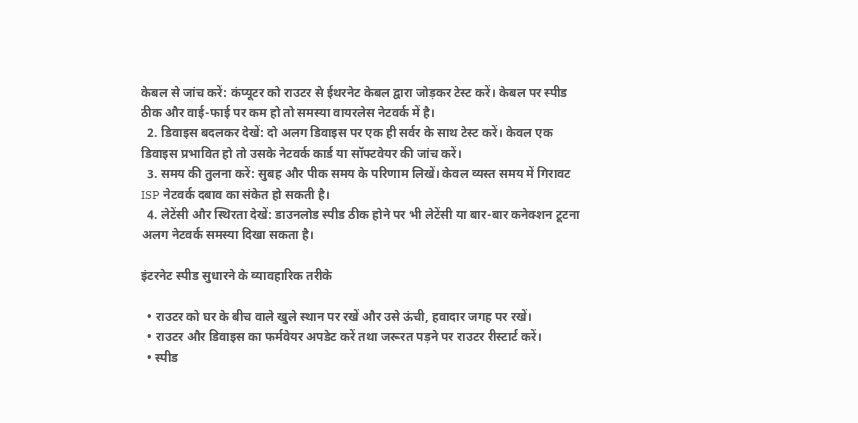केबल से जांच करें: कंप्यूटर को राउटर से ईथरनेट केबल द्वारा जोड़कर टेस्ट करें। केबल पर स्पीड ठीक और वाई-फाई पर कम हो तो समस्या वायरलेस नेटवर्क में है।
  2. डिवाइस बदलकर देखें: दो अलग डिवाइस पर एक ही सर्वर के साथ टेस्ट करें। केवल एक डिवाइस प्रभावित हो तो उसके नेटवर्क कार्ड या सॉफ्टवेयर की जांच करें।
  3. समय की तुलना करें: सुबह और पीक समय के परिणाम लिखें। केवल व्यस्त समय में गिरावट ISP नेटवर्क दबाव का संकेत हो सकती है।
  4. लेटेंसी और स्थिरता देखें: डाउनलोड स्पीड ठीक होने पर भी लेटेंसी या बार-बार कनेक्शन टूटना अलग नेटवर्क समस्या दिखा सकता है।

इंटरनेट स्पीड सुधारने के व्यावहारिक तरीके

  • राउटर को घर के बीच वाले खुले स्थान पर रखें और उसे ऊंची, हवादार जगह पर रखें।
  • राउटर और डिवाइस का फर्मवेयर अपडेट करें तथा जरूरत पड़ने पर राउटर रीस्टार्ट करें।
  • स्पीड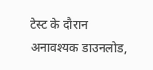टेस्ट के दौरान अनावश्यक डाउनलोड,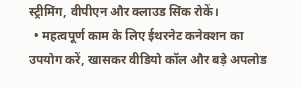स्ट्रीमिंग, वीपीएन और क्लाउड सिंक रोकें।
  • महत्वपूर्ण काम के लिए ईथरनेट कनेक्शन का उपयोग करें, खासकर वीडियो कॉल और बड़े अपलोड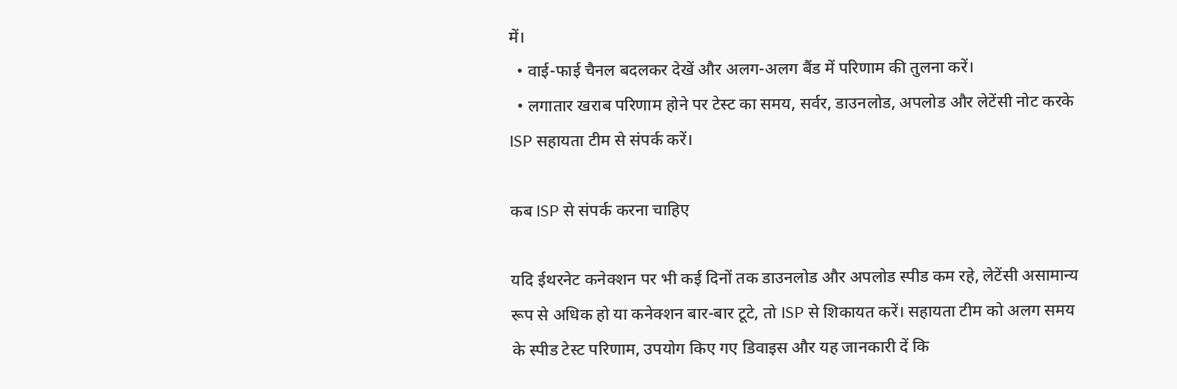में।
  • वाई-फाई चैनल बदलकर देखें और अलग-अलग बैंड में परिणाम की तुलना करें।
  • लगातार खराब परिणाम होने पर टेस्ट का समय, सर्वर, डाउनलोड, अपलोड और लेटेंसी नोट करके ISP सहायता टीम से संपर्क करें।

कब ISP से संपर्क करना चाहिए

यदि ईथरनेट कनेक्शन पर भी कई दिनों तक डाउनलोड और अपलोड स्पीड कम रहे, लेटेंसी असामान्य रूप से अधिक हो या कनेक्शन बार-बार टूटे, तो ISP से शिकायत करें। सहायता टीम को अलग समय के स्पीड टेस्ट परिणाम, उपयोग किए गए डिवाइस और यह जानकारी दें कि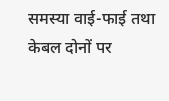समस्या वाई-फाई तथा केबल दोनों पर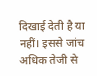दिखाई देती है या नहीं। इससे जांच अधिक तेजी से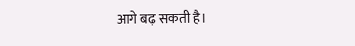आगे बढ़ सकती है।